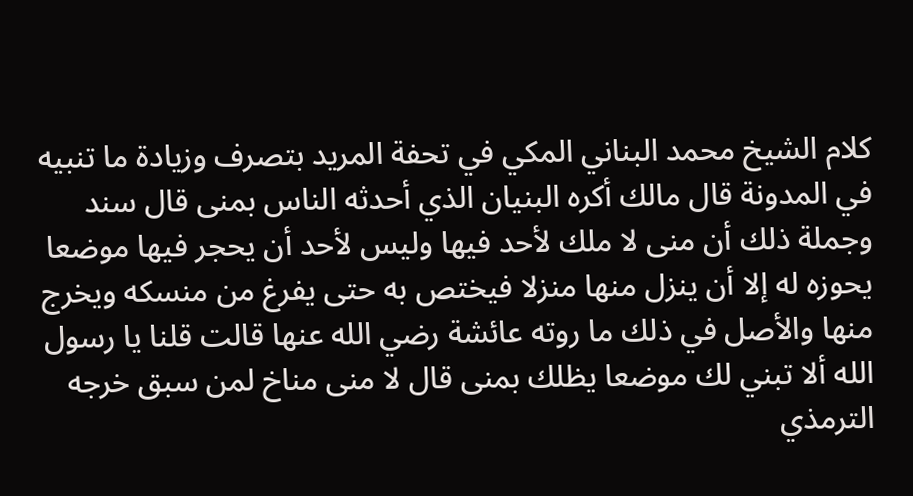كلام الشيخ محمد البناني المكي في تحفة المريد بتصرف وزيادة ما تنبيه في المدونة قال مالك أكره البنيان الذي أحدثه الناس بمنى قال سند وجملة ذلك أن منى لا ملك لأحد فيها وليس لأحد أن يحجر فيها موضعا يحوزه له إلا أن ينزل منها منزلا فيختص به حتى يفرغ من منسكه ويخرج منها والأصل في ذلك ما روته عائشة رضي الله عنها قالت قلنا يا رسول الله ألا تبني لك موضعا يظلك بمنى قال لا منى مناخ لمن سبق خرجه الترمذي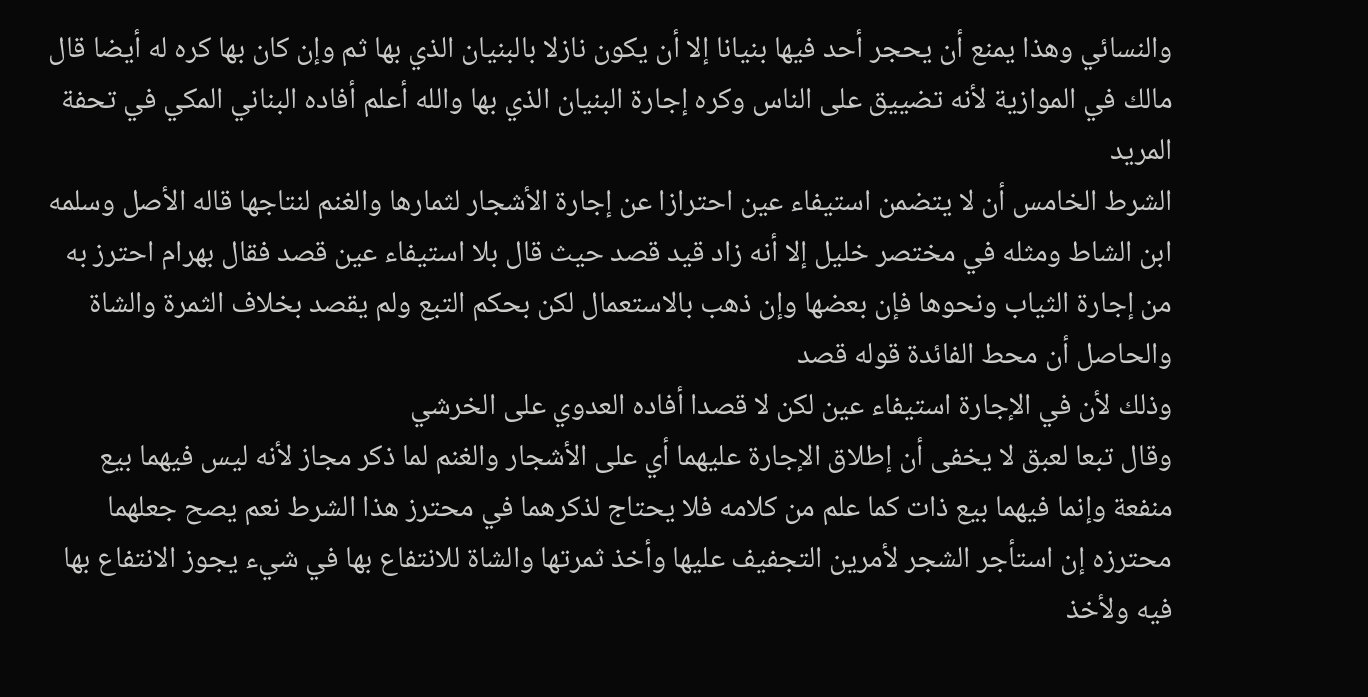والنسائي وهذا يمنع أن يحجر أحد فيها بنيانا إلا أن يكون نازلا بالبنيان الذي بها ثم وإن كان بها كره له أيضا قال مالك في الموازية لأنه تضييق على الناس وكره إجارة البنيان الذي بها والله أعلم أفاده البناني المكي في تحفة المريد
الشرط الخامس أن لا يتضمن استيفاء عين احترازا عن إجارة الأشجار لثمارها والغنم لنتاجها قاله الأصل وسلمه ابن الشاط ومثله في مختصر خليل إلا أنه زاد قيد قصد حيث قال بلا استيفاء عين قصد فقال بهرام احترز به من إجارة الثياب ونحوها فإن بعضها وإن ذهب بالاستعمال لكن بحكم التبع ولم يقصد بخلاف الثمرة والشاة والحاصل أن محط الفائدة قوله قصد
وذلك لأن في الإجارة استيفاء عين لكن لا قصدا أفاده العدوي على الخرشي
وقال تبعا لعبق لا يخفى أن إطلاق الإجارة عليهما أي على الأشجار والغنم لما ذكر مجاز لأنه ليس فيهما بيع منفعة وإنما فيهما بيع ذات كما علم من كلامه فلا يحتاج لذكرهما في محترز هذا الشرط نعم يصح جعلهما محترزه إن استأجر الشجر لأمرين التجفيف عليها وأخذ ثمرتها والشاة للانتفاع بها في شيء يجوز الانتفاع بها فيه ولأخذ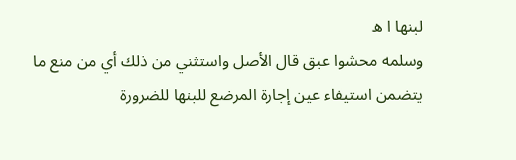لبنها ا ه
وسلمه محشوا عبق قال الأصل واستثني من ذلك أي من منع ما يتضمن استيفاء عين إجارة المرضع للبنها للضرورة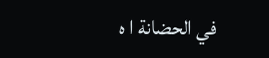في الحضانة ا ه